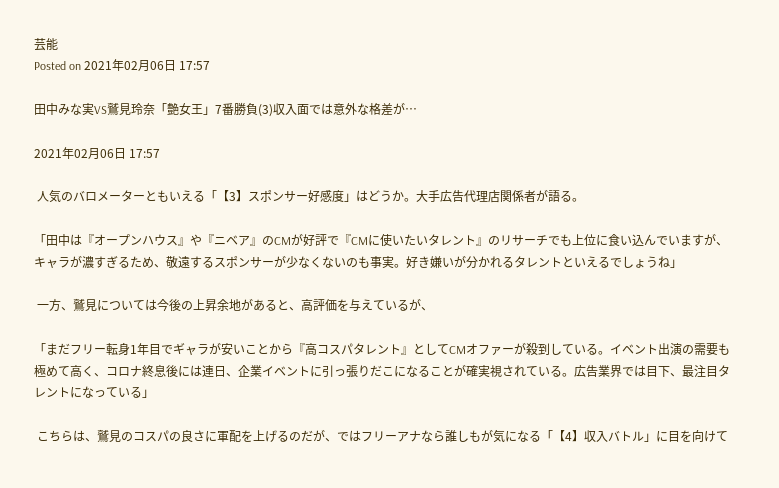芸能
Posted on 2021年02月06日 17:57

田中みな実VS鷲見玲奈「艶女王」7番勝負(3)収入面では意外な格差が…

2021年02月06日 17:57

 人気のバロメーターともいえる「【3】スポンサー好感度」はどうか。大手広告代理店関係者が語る。

「田中は『オープンハウス』や『ニベア』のCMが好評で『CMに使いたいタレント』のリサーチでも上位に食い込んでいますが、キャラが濃すぎるため、敬遠するスポンサーが少なくないのも事実。好き嫌いが分かれるタレントといえるでしょうね」

 一方、鷲見については今後の上昇余地があると、高評価を与えているが、

「まだフリー転身1年目でギャラが安いことから『高コスパタレント』としてCMオファーが殺到している。イベント出演の需要も極めて高く、コロナ終息後には連日、企業イベントに引っ張りだこになることが確実視されている。広告業界では目下、最注目タレントになっている」

 こちらは、鷲見のコスパの良さに軍配を上げるのだが、ではフリーアナなら誰しもが気になる「【4】収入バトル」に目を向けて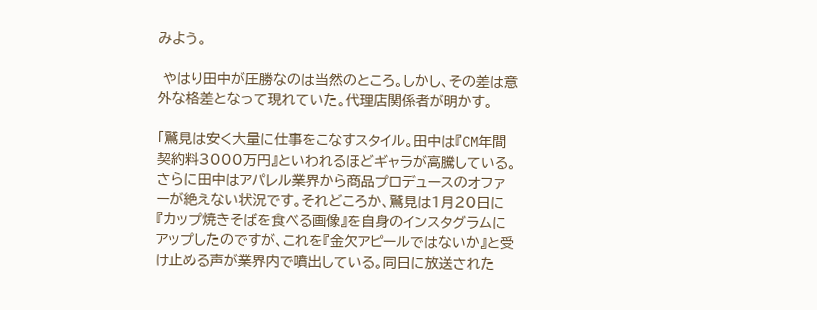みよう。

 やはり田中が圧勝なのは当然のところ。しかし、その差は意外な格差となって現れていた。代理店関係者が明かす。

「鷲見は安く大量に仕事をこなすスタイル。田中は『CM年間契約料3000万円』といわれるほどギャラが高騰している。さらに田中はアパレル業界から商品プロデュースのオファーが絶えない状況です。それどころか、鷲見は1月20日に『カップ焼きそばを食べる画像』を自身のインスタグラムにアップしたのですが、これを『金欠アピールではないか』と受け止める声が業界内で噴出している。同日に放送された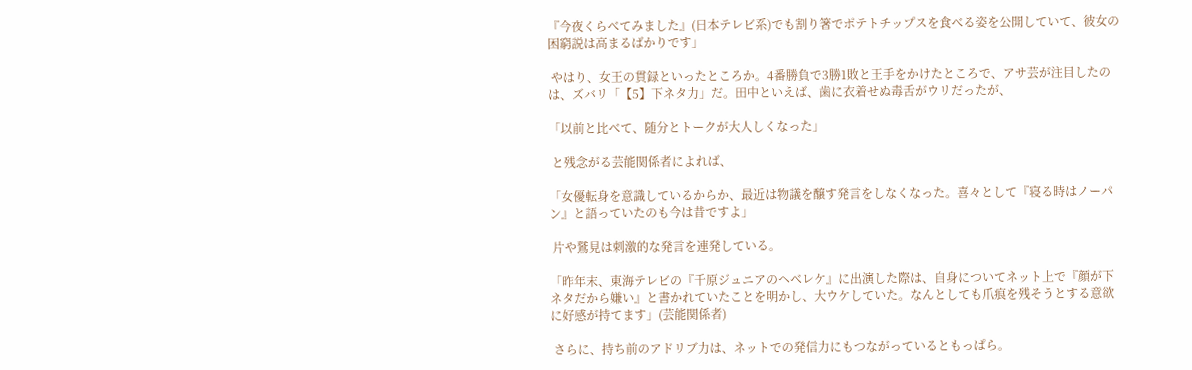『今夜くらべてみました』(日本テレビ系)でも割り箸でポテトチップスを食べる姿を公開していて、彼女の困窮説は高まるばかりです」

 やはり、女王の貫録といったところか。4番勝負で3勝1敗と王手をかけたところで、アサ芸が注目したのは、ズバリ「【5】下ネタ力」だ。田中といえば、歯に衣着せぬ毒舌がウリだったが、

「以前と比べて、随分とトークが大人しくなった」

 と残念がる芸能関係者によれば、

「女優転身を意識しているからか、最近は物議を醸す発言をしなくなった。喜々として『寝る時はノーパン』と語っていたのも今は昔ですよ」

 片や鷲見は刺激的な発言を連発している。

「昨年末、東海テレビの『千原ジュニアのヘベレケ』に出演した際は、自身についてネット上で『顔が下ネタだから嫌い』と書かれていたことを明かし、大ウケしていた。なんとしても爪痕を残そうとする意欲に好感が持てます」(芸能関係者)

 さらに、持ち前のアドリブ力は、ネットでの発信力にもつながっているともっぱら。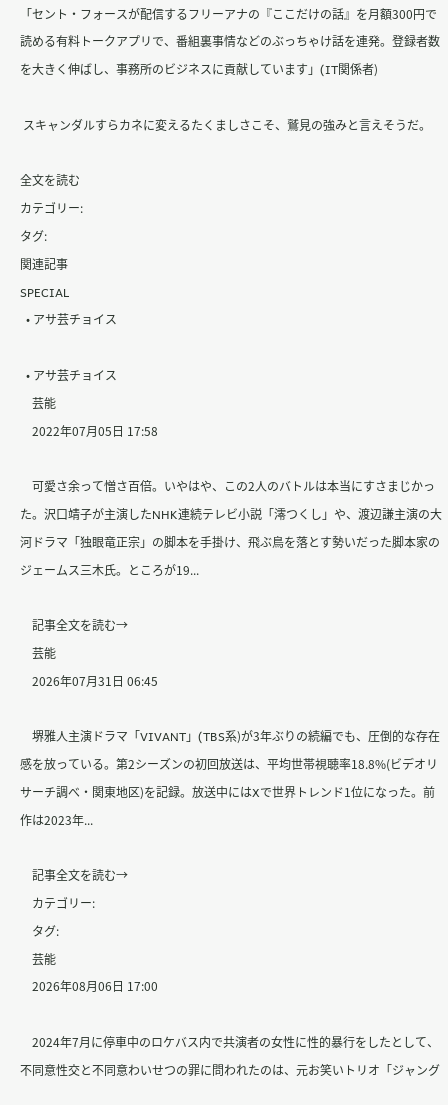「セント・フォースが配信するフリーアナの『ここだけの話』を月額300円で読める有料トークアプリで、番組裏事情などのぶっちゃけ話を連発。登録者数を大きく伸ばし、事務所のビジネスに貢献しています」(IT関係者)

 スキャンダルすらカネに変えるたくましさこそ、鷲見の強みと言えそうだ。

全文を読む
カテゴリー:
タグ:
関連記事
SPECIAL
  • アサ芸チョイス

  • アサ芸チョイス
    芸能
    2022年07月05日 17:58

    可愛さ余って憎さ百倍。いやはや、この2人のバトルは本当にすさまじかった。沢口靖子が主演したNHK連続テレビ小説「澪つくし」や、渡辺謙主演の大河ドラマ「独眼竜正宗」の脚本を手掛け、飛ぶ鳥を落とす勢いだった脚本家のジェームス三木氏。ところが19...

    記事全文を読む→
    芸能
    2026年07月31日 06:45

    堺雅人主演ドラマ「VIVANT」(TBS系)が3年ぶりの続編でも、圧倒的な存在感を放っている。第2シーズンの初回放送は、平均世帯視聴率18.8%(ビデオリサーチ調べ・関東地区)を記録。放送中にはXで世界トレンド1位になった。前作は2023年...

    記事全文を読む→
    カテゴリー:
    タグ:
    芸能
    2026年08月06日 17:00

    2024年7月に停車中のロケバス内で共演者の女性に性的暴行をしたとして、不同意性交と不同意わいせつの罪に問われたのは、元お笑いトリオ「ジャング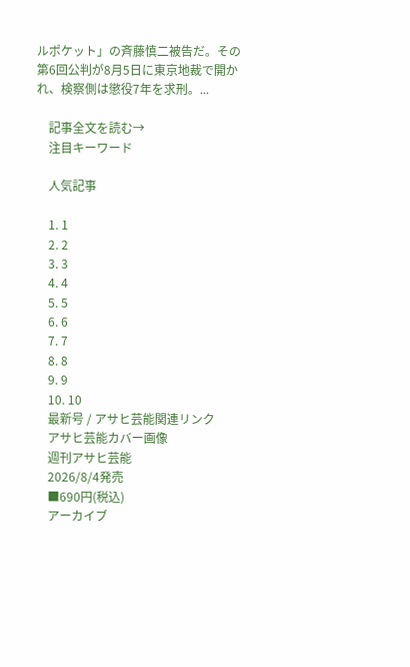ルポケット」の斉藤慎二被告だ。その第6回公判が8月5日に東京地裁で開かれ、検察側は懲役7年を求刑。...

    記事全文を読む→
    注目キーワード

    人気記事

    1. 1
    2. 2
    3. 3
    4. 4
    5. 5
    6. 6
    7. 7
    8. 8
    9. 9
    10. 10
    最新号 / アサヒ芸能関連リンク
    アサヒ芸能カバー画像
    週刊アサヒ芸能
    2026/8/4発売
    ■690円(税込)
    アーカイブ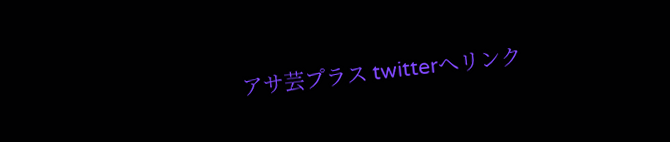アサ芸プラス twitterへリンク